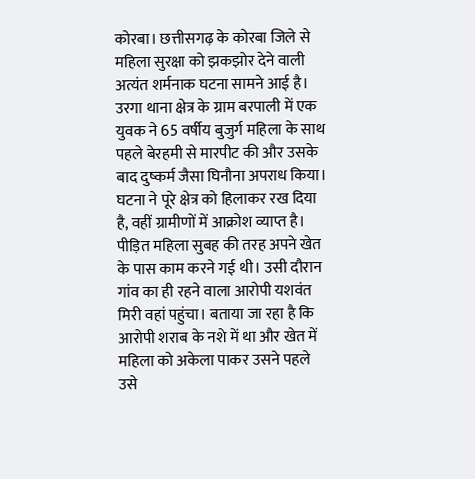कोरबा। छत्तीसगढ़ के कोरबा जिले से महिला सुरक्षा को झकझोर देने वाली अत्यंत शर्मनाक घटना सामने आई है। उरगा थाना क्षेत्र के ग्राम बरपाली में एक युवक ने 65 वर्षीय बुजुर्ग महिला के साथ पहले बेरहमी से मारपीट की और उसके बाद दुष्कर्म जैसा घिनौना अपराध किया। घटना ने पूरे क्षेत्र को हिलाकर रख दिया है, वहीं ग्रामीणों में आक्रोश व्याप्त है।
पीड़ित महिला सुबह की तरह अपने खेत के पास काम करने गई थी। उसी दौरान गांव का ही रहने वाला आरोपी यशवंत मिरी वहां पहुंचा। बताया जा रहा है कि आरोपी शराब के नशे में था और खेत में महिला को अकेला पाकर उसने पहले उसे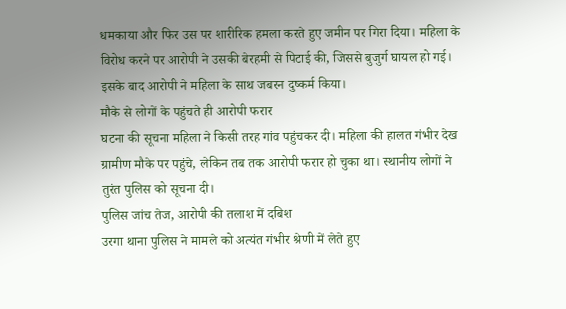धमकाया और फिर उस पर शारीरिक हमला करते हुए जमीन पर गिरा दिया। महिला के विरोध करने पर आरोपी ने उसकी बेरहमी से पिटाई की, जिससे बुजुर्ग घायल हो गई। इसके बाद आरोपी ने महिला के साथ जबरन दुष्कर्म किया।
मौके से लोगों के पहुंचते ही आरोपी फरार
घटना की सूचना महिला ने किसी तरह गांव पहुंचकर दी। महिला की हालत गंभीर देख ग्रामीण मौके पर पहुंचे, लेकिन तब तक आरोपी फरार हो चुका था। स्थानीय लोगों ने तुरंत पुलिस को सूचना दी।
पुलिस जांच तेज, आरोपी की तलाश में दबिश
उरगा थाना पुलिस ने मामले को अत्यंत गंभीर श्रेणी में लेते हुए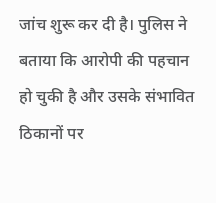जांच शुरू कर दी है। पुलिस ने बताया कि आरोपी की पहचान हो चुकी है और उसके संभावित ठिकानों पर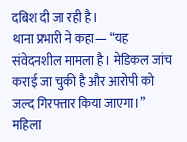दबिश दी जा रही है।
थाना प्रभारी ने कहा— “यह संवेदनशील मामला है। मेडिकल जांच कराई जा चुकी है और आरोपी को जल्द गिरफ्तार किया जाएगा।”
महिला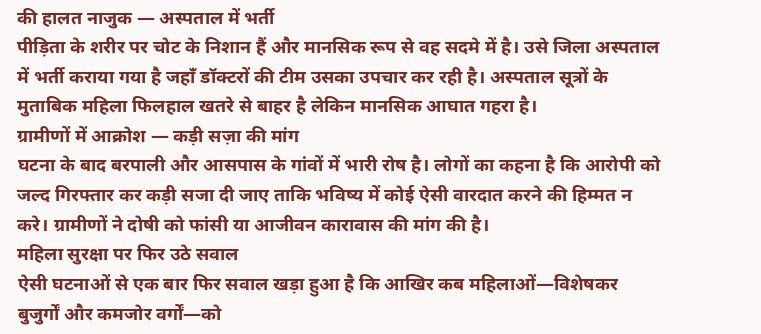की हालत नाजुक — अस्पताल में भर्ती
पीड़िता के शरीर पर चोट के निशान हैं और मानसिक रूप से वह सदमे में है। उसे जिला अस्पताल में भर्ती कराया गया है जहाँ डॉक्टरों की टीम उसका उपचार कर रही है। अस्पताल सूत्रों के मुताबिक महिला फिलहाल खतरे से बाहर है लेकिन मानसिक आघात गहरा है।
ग्रामीणों में आक्रोश — कड़ी सज़ा की मांग
घटना के बाद बरपाली और आसपास के गांवों में भारी रोष है। लोगों का कहना है कि आरोपी को जल्द गिरफ्तार कर कड़ी सजा दी जाए ताकि भविष्य में कोई ऐसी वारदात करने की हिम्मत न करे। ग्रामीणों ने दोषी को फांसी या आजीवन कारावास की मांग की है।
महिला सुरक्षा पर फिर उठे सवाल
ऐसी घटनाओं से एक बार फिर सवाल खड़ा हुआ है कि आखिर कब महिलाओं—विशेषकर बुजुर्गों और कमजोर वर्गों—को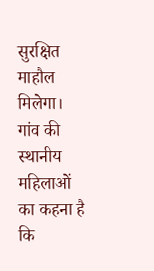सुरक्षित माहौल मिलेगा। गांव की स्थानीय महिलाओं का कहना है कि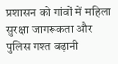प्रशासन को गांवों में महिला सुरक्षा जागरूकता और पुलिस गश्त बढ़ानी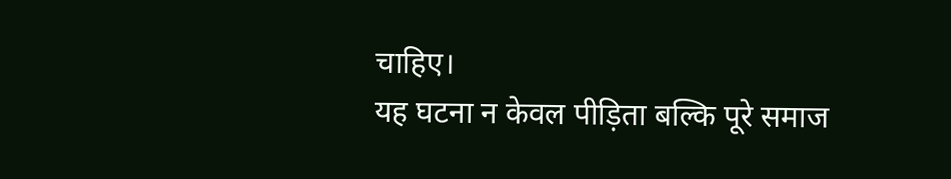चाहिए।
यह घटना न केवल पीड़िता बल्कि पूरे समाज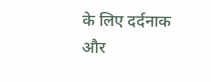के लिए दर्दनाक और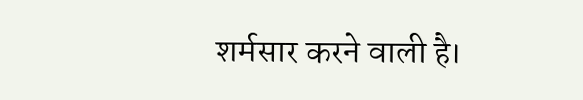शर्मसार करने वाली है।